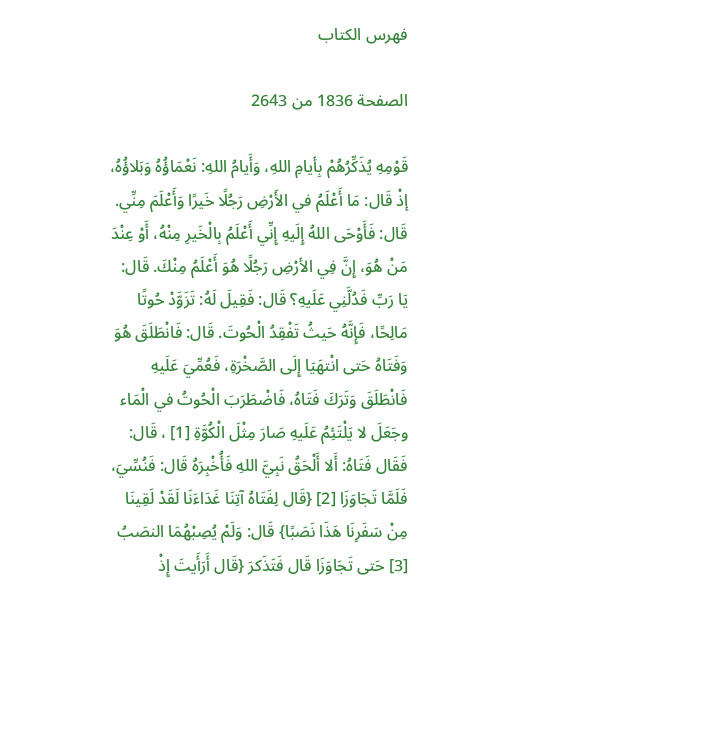فهرس الكتاب

الصفحة 1836 من 2643

قَوْمِهِ يُذَكِّرُهُمْ بِأيامِ اللهِ، وَأَيامُ اللهِ: نَعْمَاؤُهُ وَبَلاؤُهُ، إذْ قَال: مَا أَعْلَمُ في الأَرْضِ رَجُلًا خَيرًا وَأَعْلَمَ مِنِّي. قَال: فَأَوْحَى اللهُ إِلَيهِ إِنِّي أَعْلَمُ بِالْخَيرِ مِنْهُ، أَوْ عِنْدَ مَنْ هُوَ، إِنَّ فِي الأرْضِ رَجُلًا هُوَ أَعْلَمُ مِنْكَ. قَال: يَا رَبِّ فَدُلَّنِي عَلَيهِ؟ قَال: فَقِيلَ لَهُ: تَزَوَّدْ حُوتًا مَالِحًا، فَإِنَّهُ حَيثُ تَفْقِدُ الْحُوتَ. قَال: فَانْطَلَقَ هُوَ وَفَتَاهُ حَتى انْتهَيَا إِلَى الصَّخْرَةِ، فَعُمِّيَ عَلَيهِ فَانْطَلَقَ وَتَرَكَ فَتَاهُ، فَاضْطَرَبَ الْحُوتُ في الْمَاء وجَعَلَ لا يَلْتَئِمُ عَلَيهِ صَارَ مِثْلَ الْكُوَّةِ [1] ، قَال: فَقَال فَتَاهُ: أَلا أَلْحَقُ نَبِيَّ اللهِ فَأُخْبِرَهُ قَال: فَنُسِّيَ، فَلَمَّا تَجَاوَزَا [2] {قَال لِفَتَاهُ آتِنَا غَدَاءَنَا لَقَدْ لَقِينَا مِنْ سَفَرِنَا هَذَا نَصَبًا} قَال: وَلَمْ يُصِبْهُمَا النصَبُ [3] حَتى تَجَاوَزَا قَال فَتَذَكرَ {قَال أَرَأَيتَ إِذْ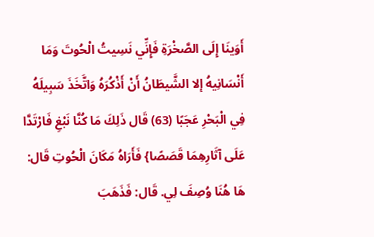أَوَينَا إِلَى الصَّخْرَةِ فَإِنِّي نَسِيتُ الْحُوتَ وَمَا أَنْسَانِيهُ إلا الشَّيطَانُ أَنْ أَذْكُرَهُ وَاتَّخَذَ سَبِيلَهُ فِي الْبَحْرِ عَجَبًا (63) قَال ذَلِكَ مَا كُنَّا نَبْغِ فَارْتَدَّا عَلَى آثَارِهِمَا قَصَصًا} فَأَرَاهُ مَكَانَ الْحُوتِ قَال: هَا هُنَا وُصِفَ لِي. قَال: فَذَهَبَ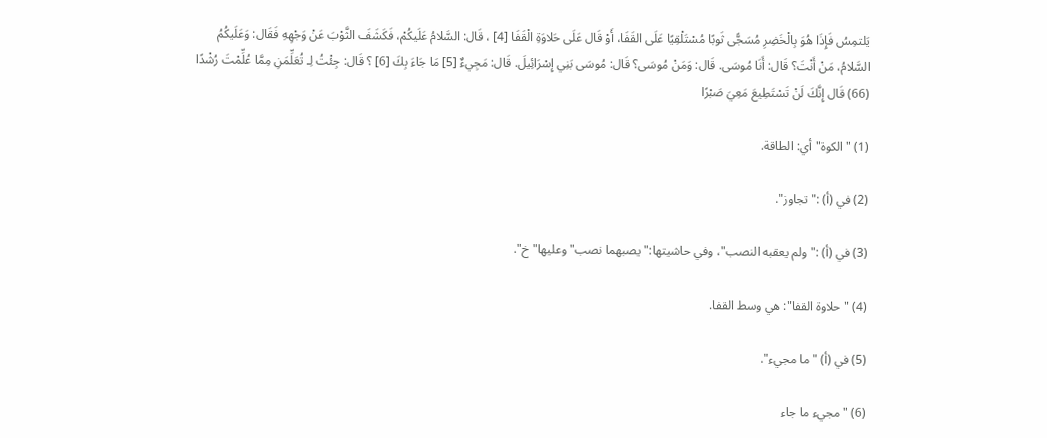يَلتمِسُ فَإِذَا هُوَ بِالْخَضِرِ مُسَجًّى ثَوبًا مُسْتَلْقِيًا عَلَى القَفَا، أَوْ قَال عَلَى حَلاوَةِ الْقَفَا [4] ، قَال: السَّلامُ عَلَيكُمْ، فَكَشَفَ الثَّوْبَ عَنْ وَجْهِهِ فَقَال: وَعَلَيكُمُ السَّلامُ، مَنْ أَنْتَ؟ قَال: أَنَا مُوسَى. قَال: وَمَنْ مُوسَى؟ قَال: مُوسَى بَنِي إِسْرَائِيلَ. قَال: مَجِيءٌ [5] مَا جَاءَ بِكَ [6] ؟ قَال: جِئْتُ لِـ تُعَلِّمَنِ مِمَّا عُلِّمْتَ رُشْدًا (66) قَال إِنَّكَ لَنْ تَسْتَطِيعَ مَعِيَ صَبْرًا

(1) "الكوة"أي: الطاقة.

(2) في (أ) :"تجاوز".

(3) في (أ) :"ولم يعقبه النصب"، وفي حاشيتها:"يصبهما نصب"وعليها"خ".

(4) "حلاوة القفا": هي وسط القفا.

(5) في (أ) "ما مجيء".

(6) "مجيء ما جاء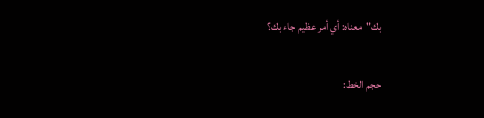بك"معناه: أي أمر عظيم جاء بك؟

حجم الخط: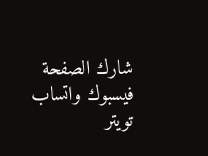شارك الصفحة
فيسبوك واتساب تويتر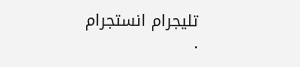تليجرام انستجرام
.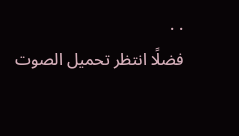. .
فضلًا انتظر تحميل الصوت